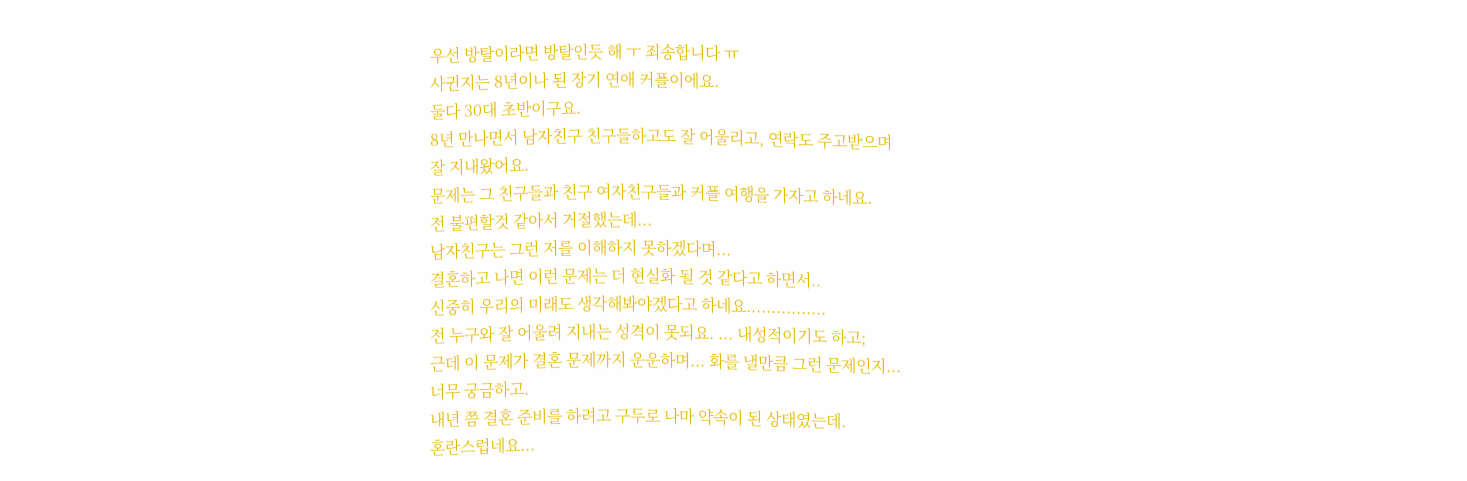우선 방탈이라면 방탈인듯 해 ㅜ 죄송합니다 ㅠ
사귄지는 8년이나 된 장기 연애 커플이에요.
둘다 30대 초반이구요.
8년 만나면서 남자친구 친구들하고도 잘 어울리고, 연락도 주고받으며
잘 지내왔어요.
문제는 그 친구들과 친구 여자친구들과 커플 여행을 가자고 하네요.
전 불편할것 같아서 거절했는데...
남자친구는 그런 저를 이해하지 못하겠다며...
결혼하고 나면 이런 문제는 더 현실화 될 것 같다고 하면서..
신중히 우리의 미래도 생각해봐야겠다고 하네요................
전 누구와 잘 어울려 지내는 성격이 못되요. ... 내성적이기도 하고;
근데 이 문제가 결혼 문제까지 운운하며... 화를 낼만큼 그런 문제인지...
너무 궁금하고.
내년 쯤 결혼 준비를 하려고 구두로 나마 약속이 된 상태였는데.
혼란스럽네요...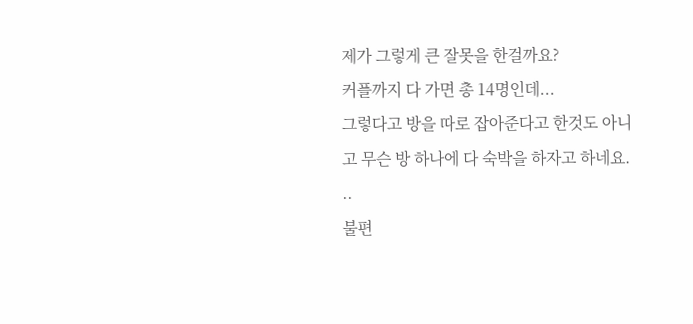제가 그렇게 큰 잘못을 한걸까요?
커플까지 다 가면 총 14명인데...
그렇다고 방을 따로 잡아준다고 한것도 아니고 무슨 방 하나에 다 숙박을 하자고 하네요. ..
불편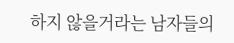하지 않을거라는 남자들의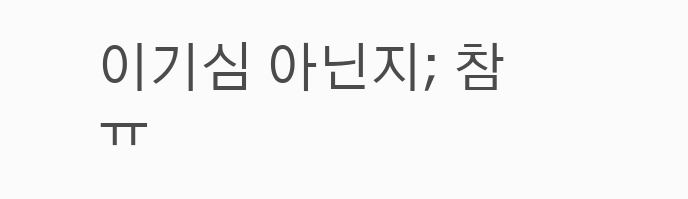이기심 아닌지; 참 ㅠ